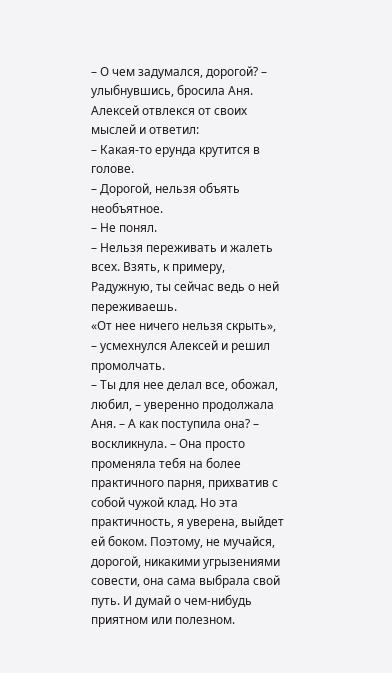– О чем задумался, дорогой? – улыбнувшись, бросила Аня.
Алексей отвлекся от своих мыслей и ответил:
– Какая-то ерунда крутится в голове.
– Дорогой, нельзя объять необъятное.
– Не понял.
– Нельзя переживать и жалеть всех. Взять, к примеру, Радужную, ты сейчас ведь о ней переживаешь.
«От нее ничего нельзя скрыть», – усмехнулся Алексей и решил промолчать.
– Ты для нее делал все, обожал, любил, – уверенно продолжала Аня. – А как поступила она? – воскликнула. – Она просто променяла тебя на более практичного парня, прихватив с собой чужой клад. Но эта практичность, я уверена, выйдет ей боком. Поэтому, не мучайся, дорогой, никакими угрызениями совести, она сама выбрала свой путь. И думай о чем-нибудь приятном или полезном.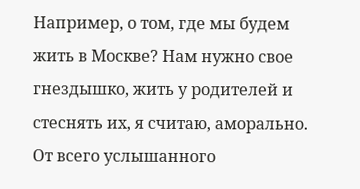Например, о том, где мы будем жить в Москве? Нам нужно свое гнездышко, жить у родителей и стеснять их, я считаю, аморально.
От всего услышанного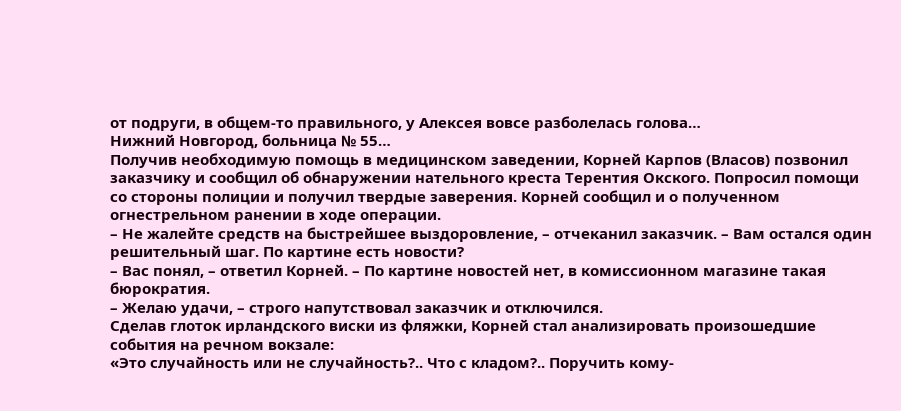от подруги, в общем-то правильного, у Алексея вовсе разболелась голова…
Нижний Новгород, больница № 55…
Получив необходимую помощь в медицинском заведении, Корней Карпов (Власов) позвонил заказчику и сообщил об обнаружении нательного креста Терентия Окского. Попросил помощи со стороны полиции и получил твердые заверения. Корней сообщил и о полученном огнестрельном ранении в ходе операции.
– Не жалейте средств на быстрейшее выздоровление, – отчеканил заказчик. – Вам остался один решительный шаг. По картине есть новости?
– Вас понял, – ответил Корней. – По картине новостей нет, в комиссионном магазине такая бюрократия.
– Желаю удачи, – строго напутствовал заказчик и отключился.
Сделав глоток ирландского виски из фляжки, Корней стал анализировать произошедшие события на речном вокзале:
«Это случайность или не случайность?.. Что с кладом?.. Поручить кому-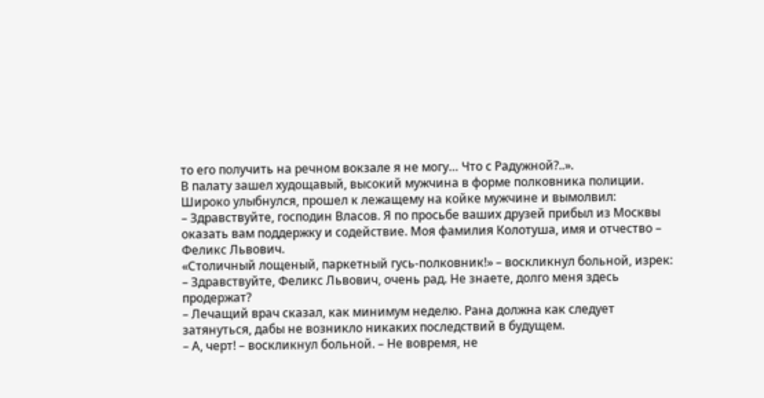то его получить на речном вокзале я не могу… Что с Радужной?..».
В палату зашел худощавый, высокий мужчина в форме полковника полиции. Широко улыбнулся, прошел к лежащему на койке мужчине и вымолвил:
– Здравствуйте, господин Власов. Я по просьбе ваших друзей прибыл из Москвы оказать вам поддержку и содействие. Моя фамилия Колотуша, имя и отчество – Феликс Львович.
«Столичный лощеный, паркетный гусь-полковник!» – воскликнул больной, изрек:
– Здравствуйте, Феликс Львович, очень рад. Не знаете, долго меня здесь продержат?
– Лечащий врач сказал, как минимум неделю. Рана должна как следует затянуться, дабы не возникло никаких последствий в будущем.
– А, черт! – воскликнул больной. – Не вовремя, не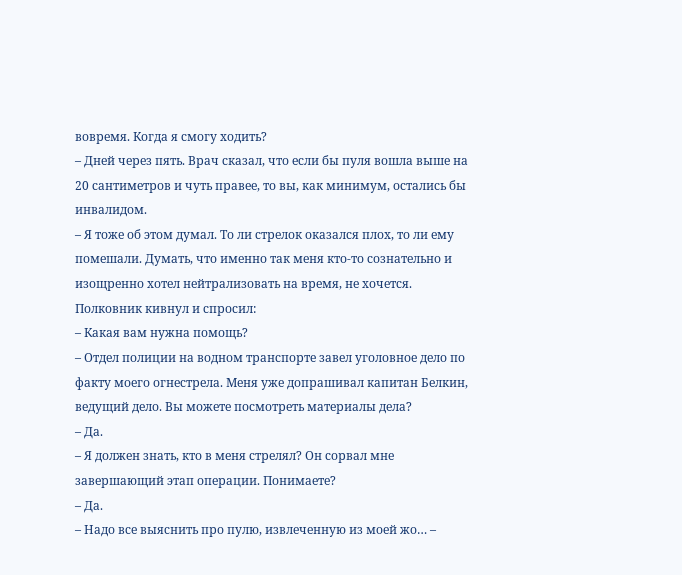вовремя. Когда я смогу ходить?
– Дней через пять. Врач сказал, что если бы пуля вошла выше на 20 сантиметров и чуть правее, то вы, как минимум, остались бы инвалидом.
– Я тоже об этом думал. То ли стрелок оказался плох, то ли ему помешали. Думать, что именно так меня кто-то сознательно и изощренно хотел нейтрализовать на время, не хочется.
Полковник кивнул и спросил:
– Какая вам нужна помощь?
– Отдел полиции на водном транспорте завел уголовное дело по факту моего огнестрела. Меня уже допрашивал капитан Белкин, ведущий дело. Вы можете посмотреть материалы дела?
– Да.
– Я должен знать, кто в меня стрелял? Он сорвал мне завершающий этап операции. Понимаете?
– Да.
– Надо все выяснить про пулю, извлеченную из моей жо… –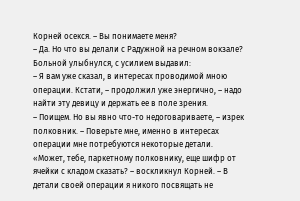Корней осекся. – Вы понимаете меня?
– Да. Но что вы делали с Радужной на речном вокзале?
Больной улыбнулся, с усилием выдавил:
– Я вам уже сказал, в интересах проводимой мною операции. Кстати, – продолжил уже энергично, – надо найти эту девицу и держать ее в поле зрения.
– Поищем. Но вы явно что-то недоговариваете, – изрек полковник. – Поверьте мне, именно в интересах операции мне потребуются некоторые детали.
«Может, тебе, паркетному полковнику, еще шифр от ячейки с кладом сказать? – воскликнул Корней. – В детали своей операции я никого посвящать не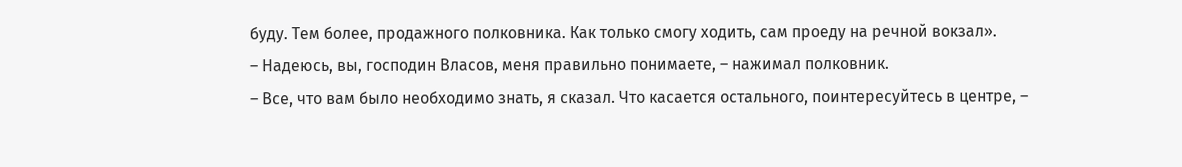буду. Тем более, продажного полковника. Как только смогу ходить, сам проеду на речной вокзал».
– Надеюсь, вы, господин Власов, меня правильно понимаете, – нажимал полковник.
– Все, что вам было необходимо знать, я сказал. Что касается остального, поинтересуйтесь в центре, –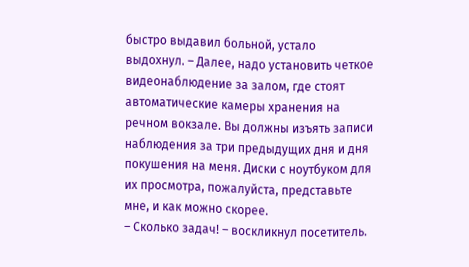быстро выдавил больной, устало выдохнул. – Далее, надо установить четкое видеонаблюдение за залом, где стоят автоматические камеры хранения на речном вокзале. Вы должны изъять записи наблюдения за три предыдущих дня и дня покушения на меня. Диски с ноутбуком для их просмотра, пожалуйста, представьте мне, и как можно скорее.
– Сколько задач! – воскликнул посетитель.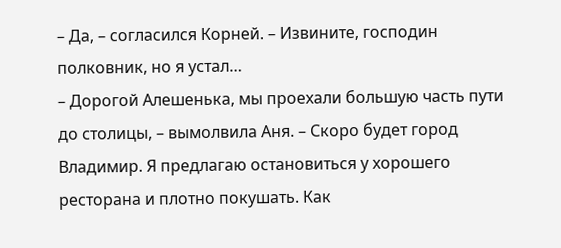– Да, – согласился Корней. – Извините, господин полковник, но я устал…
– Дорогой Алешенька, мы проехали большую часть пути до столицы, – вымолвила Аня. – Скоро будет город Владимир. Я предлагаю остановиться у хорошего ресторана и плотно покушать. Как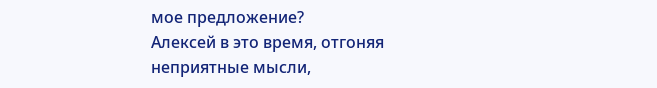мое предложение?
Алексей в это время, отгоняя неприятные мысли,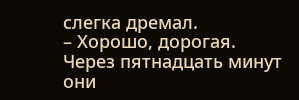слегка дремал.
– Хорошо, дорогая.
Через пятнадцать минут они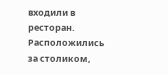входили в ресторан. Расположились за столиком,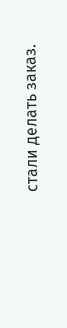стали делать заказ.